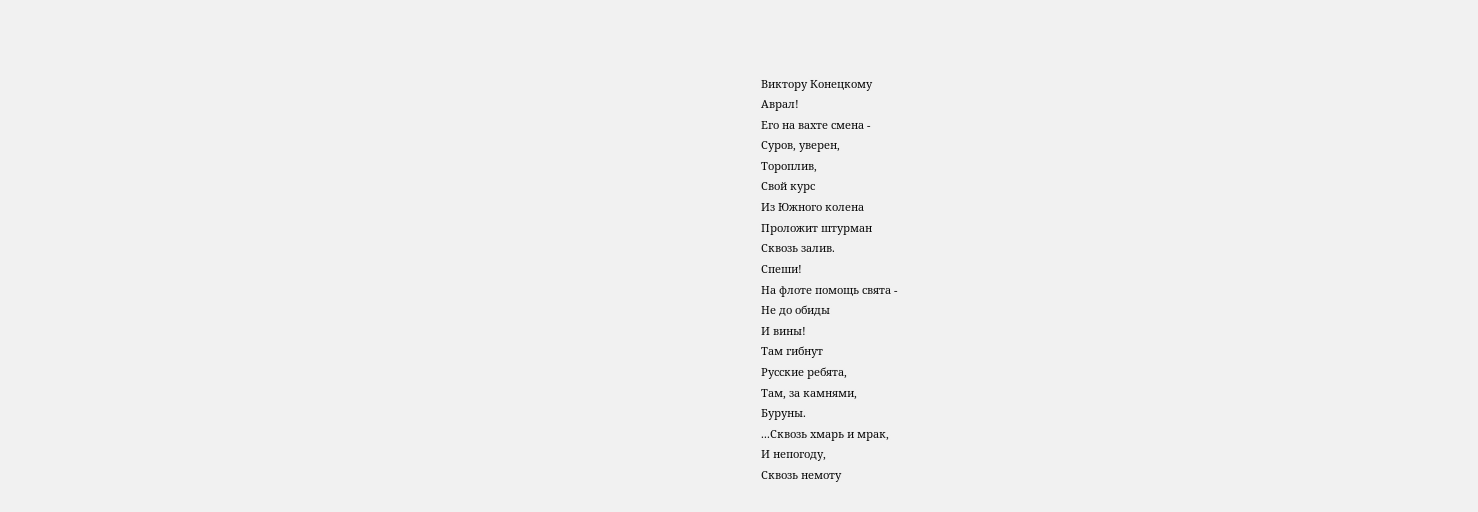Виктору Конецкому
Аврал!
Его на вахте смена -
Суров, уверен,
Тороплив,
Свой курс
Из Южного колена
Проложит штурман
Сквозь залив.
Спеши!
На флоте помощь свята -
Не до обиды
И вины!
Там гибнут
Русские ребята,
Там, за камнями,
Буруны.
...Сквозь хмарь и мрак,
И непогоду,
Сквозь немоту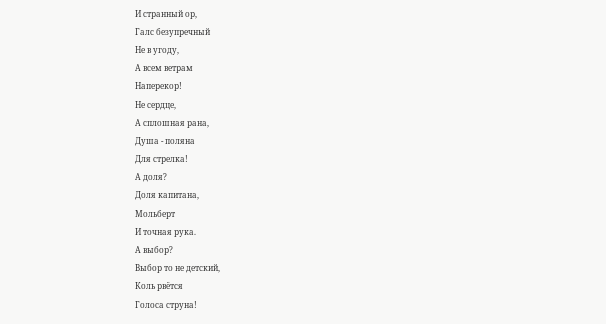И странный ор,
Галс безупречный
Не в угоду,
А всем ветрам
Наперекор!
Не сердце,
А сплошная рана,
Душа - поляна
Для стрелка!
А доля?
Доля капитана,
Мольберт
И точная рука.
А выбор?
Выбор то не детский,
Коль рвётся
Голоса струна!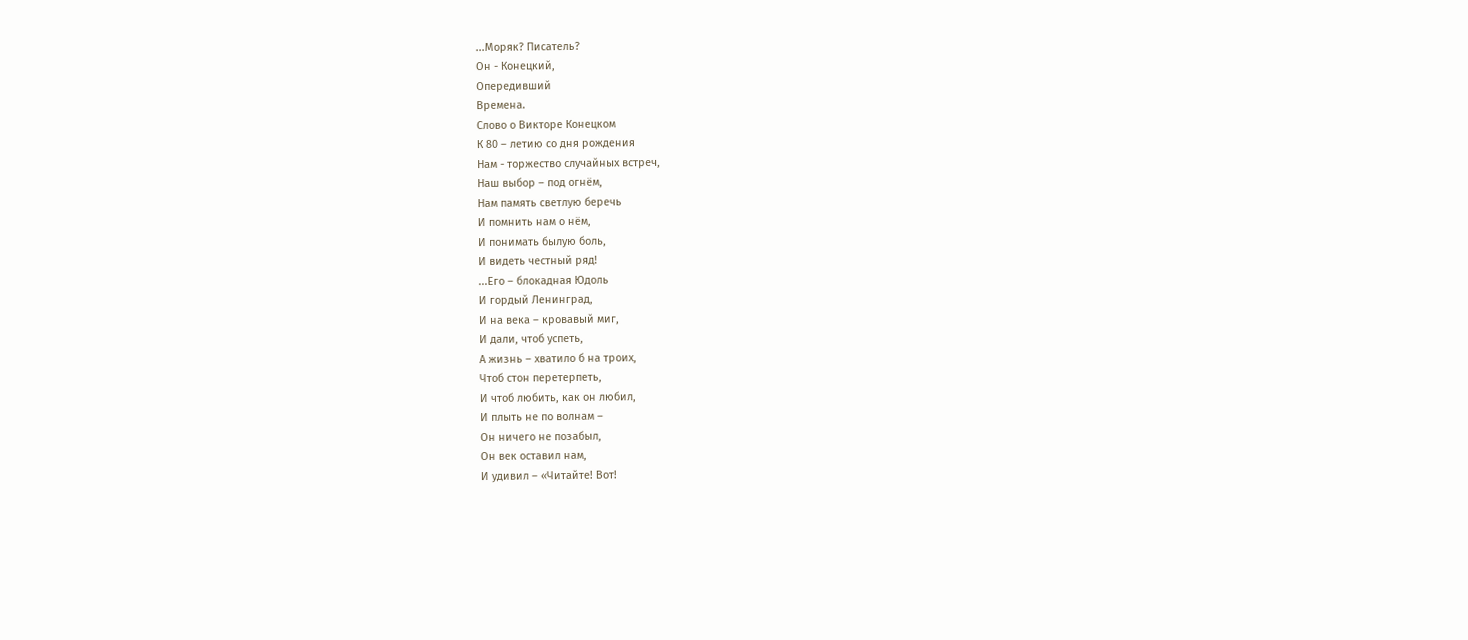...Моряк? Писатель?
Он - Конецкий,
Опередивший
Времена.
Слово о Викторе Конецком
К 80 – летию со дня рождения
Нам - торжество случайных встреч,
Наш выбор – под огнём,
Нам память светлую беречь
И помнить нам о нём,
И понимать былую боль,
И видеть честный ряд!
...Его – блокадная Юдоль
И гордый Ленинград,
И на века – кровавый миг,
И дали, чтоб успеть,
А жизнь – хватило б на троих,
Чтоб стон перетерпеть,
И чтоб любить, как он любил,
И плыть не по волнам –
Он ничего не позабыл,
Он век оставил нам,
И удивил – «Читайте! Вот!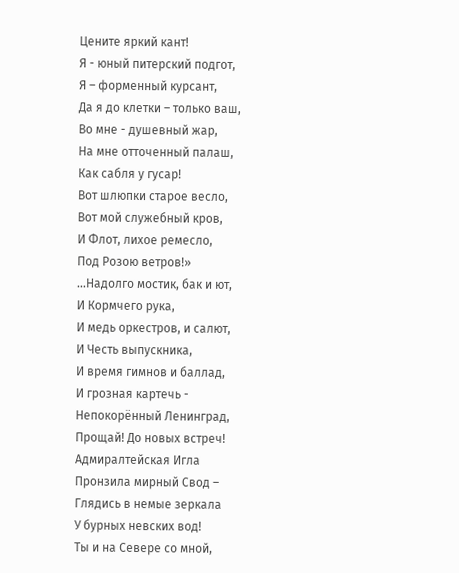Цените яркий кант!
Я - юный питерский подгот,
Я – форменный курсант,
Да я до клетки – только ваш,
Во мне - душевный жар,
На мне отточенный палаш,
Как сабля у гусар!
Вот шлюпки старое весло,
Вот мой служебный кров,
И Флот, лихое ремесло,
Под Розою ветров!»
...Надолго мостик, бак и ют,
И Кормчего рука,
И медь оркестров, и салют,
И Честь выпускника,
И время гимнов и баллад,
И грозная картечь -
Непокорённый Ленинград,
Прощай! До новых встреч!
Адмиралтейская Игла
Пронзила мирный Свод –
Глядись в немые зеркала
У бурных невских вод!
Ты и на Севере со мной,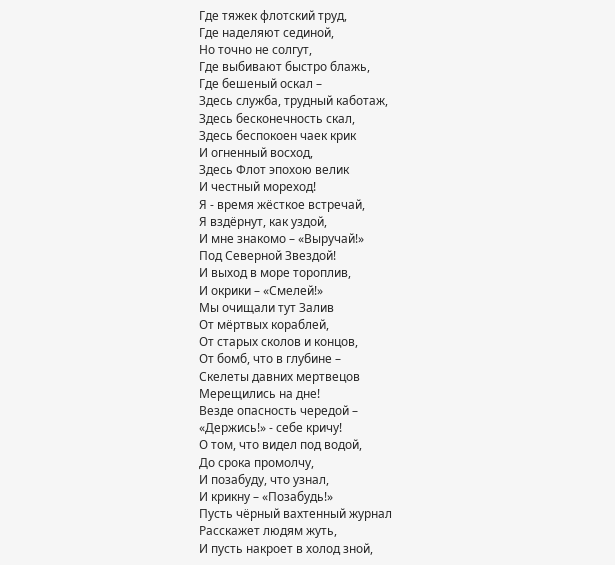Где тяжек флотский труд,
Где наделяют сединой,
Но точно не солгут,
Где выбивают быстро блажь,
Где бешеный оскал –
Здесь служба, трудный каботаж,
Здесь бесконечность скал,
Здесь беспокоен чаек крик
И огненный восход,
Здесь Флот эпохою велик
И честный мореход!
Я - время жёсткое встречай,
Я вздёрнут, как уздой,
И мне знакомо – «Выручай!»
Под Северной Звездой!
И выход в море тороплив,
И окрики – «Смелей!»
Мы очищали тут Залив
От мёртвых кораблей,
От старых сколов и концов,
От бомб, что в глубине –
Скелеты давних мертвецов
Мерещились на дне!
Везде опасность чередой –
«Держись!» - себе кричу!
О том, что видел под водой,
До срока промолчу,
И позабуду, что узнал,
И крикну – «Позабудь!»
Пусть чёрный вахтенный журнал
Расскажет людям жуть,
И пусть накроет в холод зной,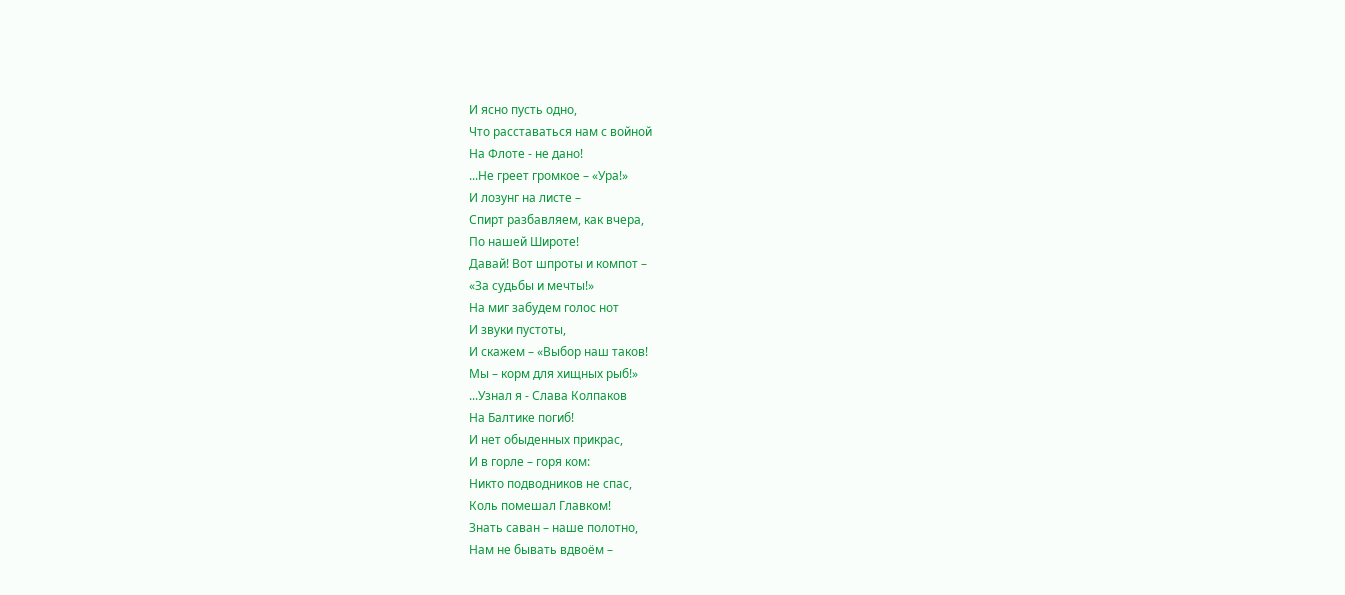И ясно пусть одно,
Что расставаться нам с войной
На Флоте - не дано!
...Не греет громкое – «Ура!»
И лозунг на листе –
Спирт разбавляем, как вчера,
По нашей Широте!
Давай! Вот шпроты и компот –
«За судьбы и мечты!»
На миг забудем голос нот
И звуки пустоты,
И скажем – «Выбор наш таков!
Мы – корм для хищных рыб!»
...Узнал я - Слава Колпаков
На Балтике погиб!
И нет обыденных прикрас,
И в горле – горя ком:
Никто подводников не спас,
Коль помешал Главком!
Знать саван – наше полотно,
Нам не бывать вдвоём –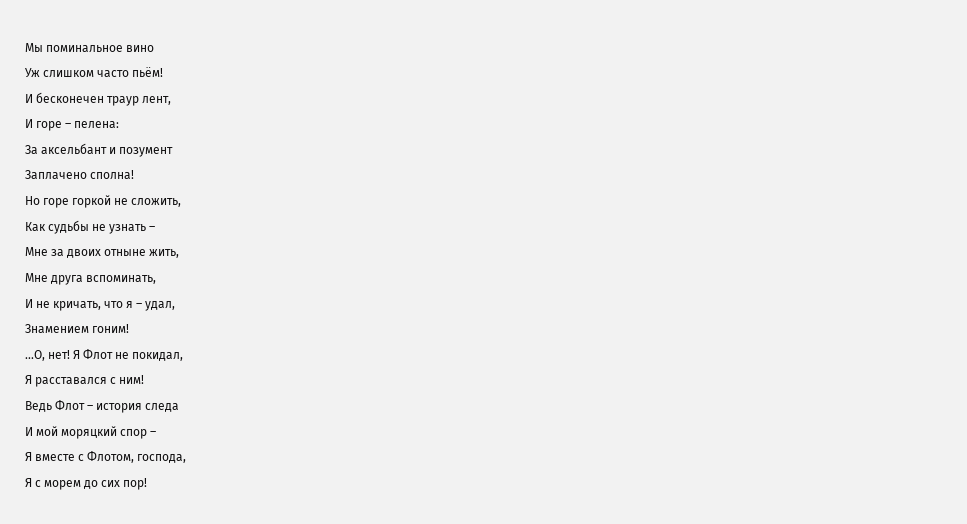Мы поминальное вино
Уж слишком часто пьём!
И бесконечен траур лент,
И горе – пелена:
За аксельбант и позумент
Заплачено сполна!
Но горе горкой не сложить,
Как судьбы не узнать –
Мне за двоих отныне жить,
Мне друга вспоминать,
И не кричать, что я – удал,
Знамением гоним!
...О, нет! Я Флот не покидал,
Я расставался с ним!
Ведь Флот – история следа
И мой моряцкий спор –
Я вместе с Флотом, господа,
Я с морем до сих пор!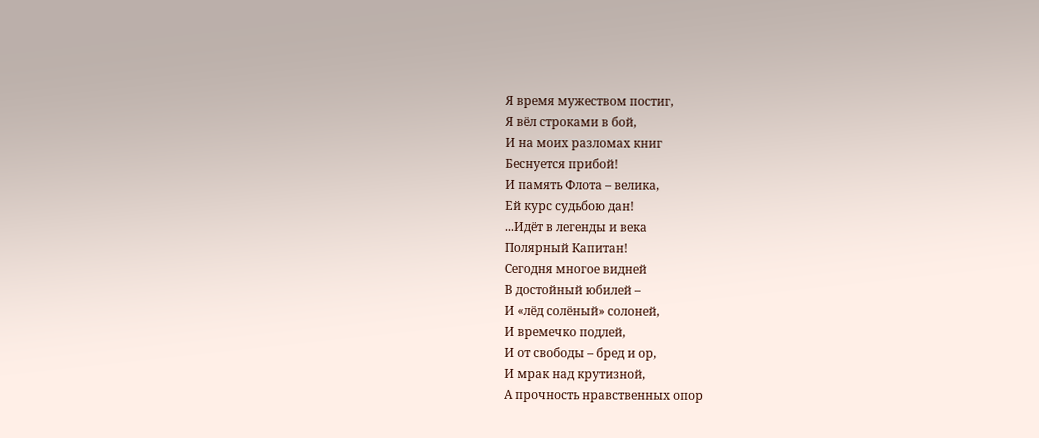Я время мужеством постиг,
Я вёл строками в бой,
И на моих разломах книг
Беснуется прибой!
И память Флота – велика,
Ей курс судьбою дан!
...Идёт в легенды и века
Полярный Капитан!
Сегодня многое видней
В достойный юбилей –
И «лёд солёный» солоней,
И времечко подлей,
И от свободы – бред и ор,
И мрак над крутизной,
А прочность нравственных опор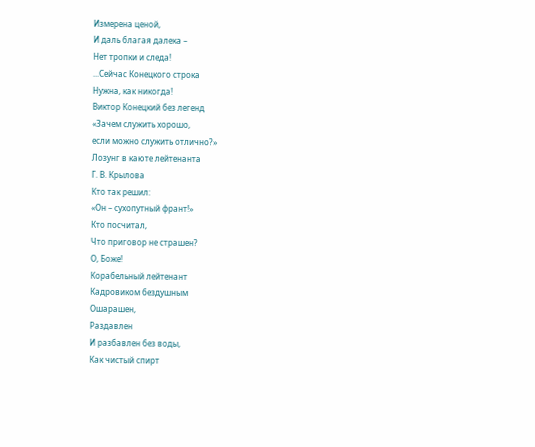Измерена ценой,
И даль благая далека –
Нет тропки и следа!
...Сейчас Конецкого строка
Нужна, как никогда!
Виктор Конецкий без легенд
«Зачем служить хорошо,
если можно служить отлично?»
Лозунг в каюте лейтенанта
Г. В. Крылова
Кто так решил:
«Он – сухопутный франт!»
Кто посчитал,
Что приговор не страшен?
О, Боже!
Корабельный лейтенант
Кадровиком бездушным
Ошарашен,
Раздавлен
И разбавлен без воды,
Как чистый спирт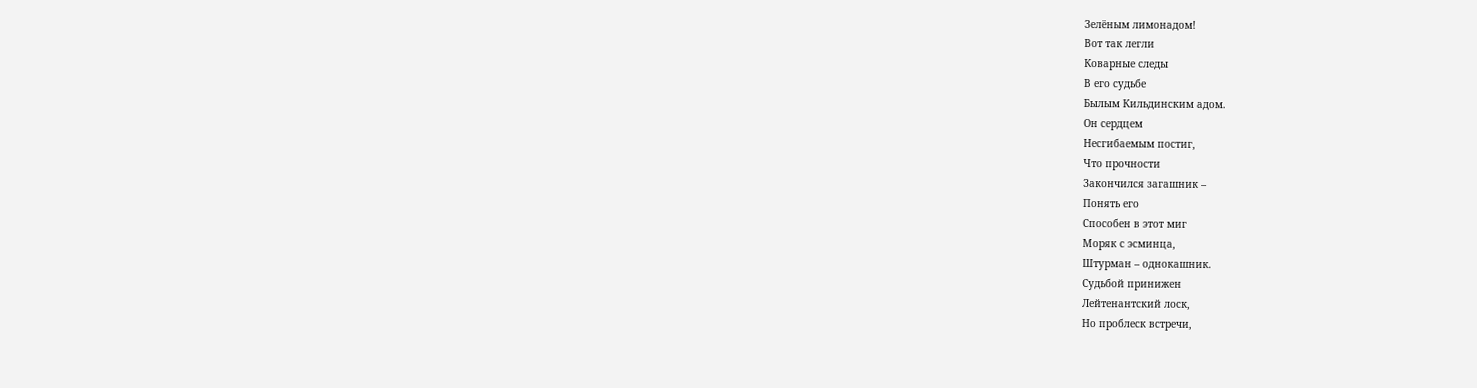Зелёным лимонадом!
Вот так легли
Коварные следы
В его судьбе
Былым Кильдинским адом.
Он сердцем
Несгибаемым постиг,
Что прочности
Закончился загашник –
Понять его
Способен в этот миг
Моряк с эсминца,
Штурман – однокашник.
Судьбой принижен
Лейтенантский лоск,
Но проблеск встречи,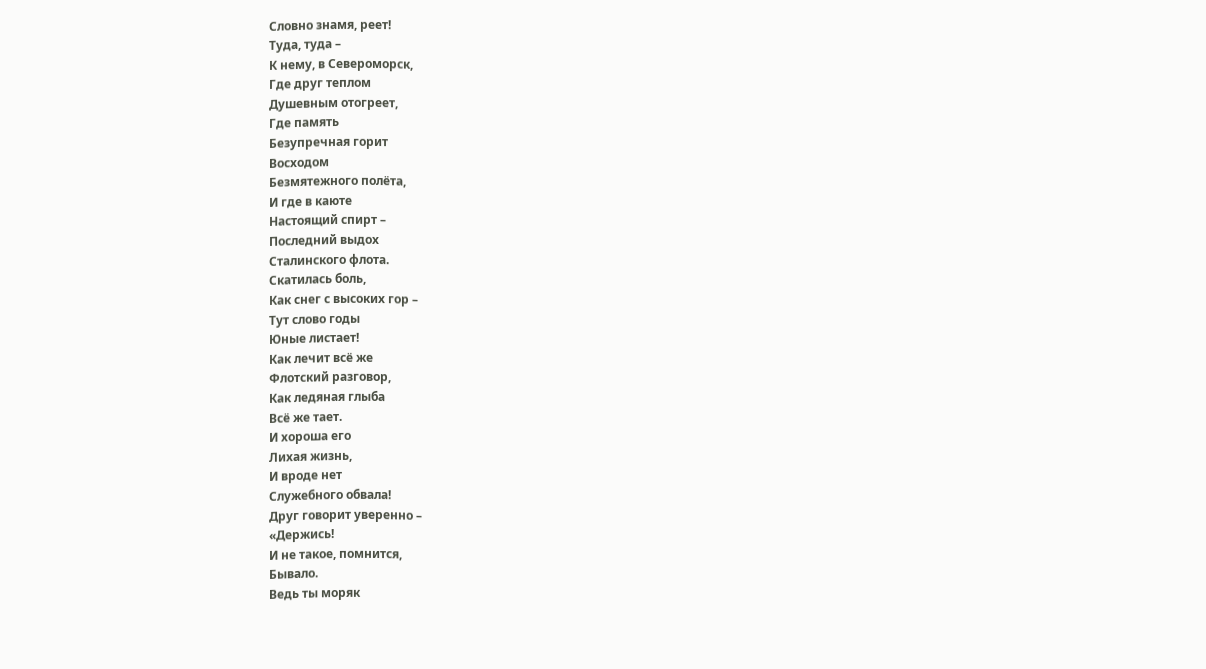Словно знамя, реет!
Туда, туда –
К нему, в Североморск,
Где друг теплом
Душевным отогреет,
Где память
Безупречная горит
Восходом
Безмятежного полёта,
И где в каюте
Настоящий спирт –
Последний выдох
Сталинского флота.
Скатилась боль,
Как снег с высоких гор –
Тут слово годы
Юные листает!
Как лечит всё же
Флотский разговор,
Как ледяная глыба
Всё же тает.
И хороша его
Лихая жизнь,
И вроде нет
Служебного обвала!
Друг говорит уверенно –
«Держись!
И не такое, помнится,
Бывало.
Ведь ты моряк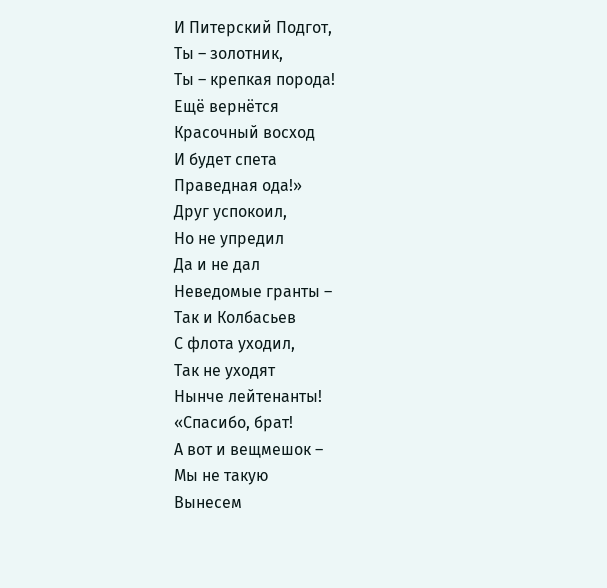И Питерский Подгот,
Ты – золотник,
Ты – крепкая порода!
Ещё вернётся
Красочный восход
И будет спета
Праведная ода!»
Друг успокоил,
Но не упредил
Да и не дал
Неведомые гранты –
Так и Колбасьев
С флота уходил,
Так не уходят
Нынче лейтенанты!
«Спасибо, брат!
А вот и вещмешок –
Мы не такую
Вынесем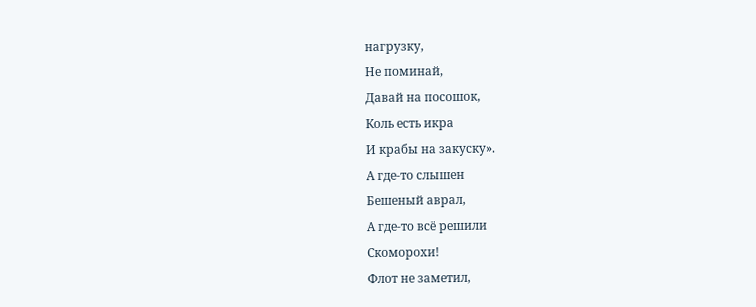нагрузку,
Не поминай,
Давай на посошок,
Коль есть икра
И крабы на закуску».
А где-то слышен
Бешеный аврал,
А где-то всё решили
Скоморохи!
Флот не заметил,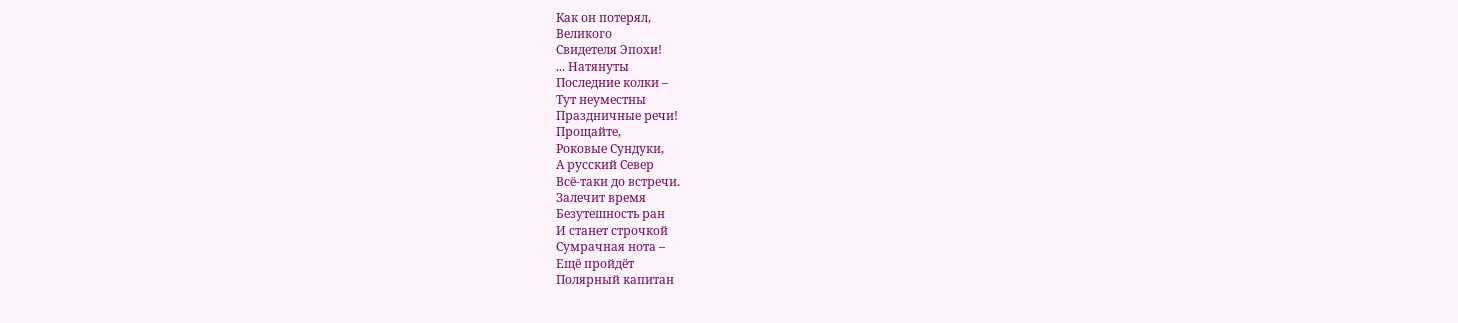Как он потерял,
Великого
Свидетеля Эпохи!
... Натянуты
Последние колки –
Тут неуместны
Праздничные речи!
Прощайте,
Роковые Сундуки,
А русский Север
Всё-таки до встречи.
Залечит время
Безутешность ран
И станет строчкой
Сумрачная нота –
Ещё пройдёт
Полярный капитан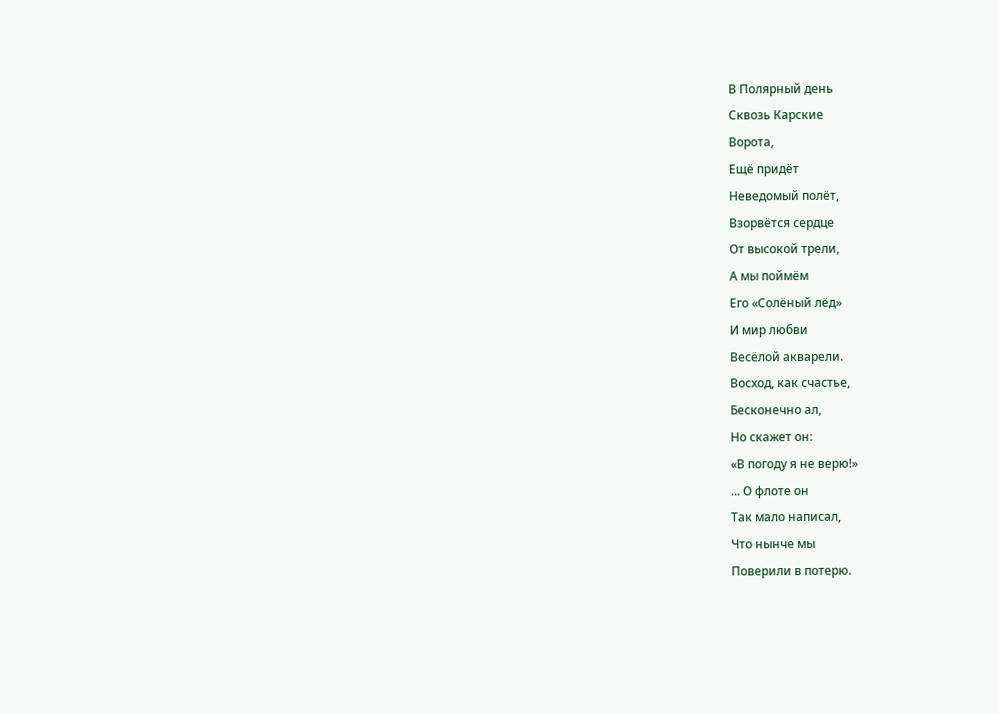В Полярный день
Сквозь Карские
Ворота,
Ещё придёт
Неведомый полёт,
Взорвётся сердце
От высокой трели,
А мы поймём
Его «Солёный лёд»
И мир любви
Весёлой акварели.
Восход, как счастье,
Бесконечно ал,
Но скажет он:
«В погоду я не верю!»
... О флоте он
Так мало написал,
Что нынче мы
Поверили в потерю.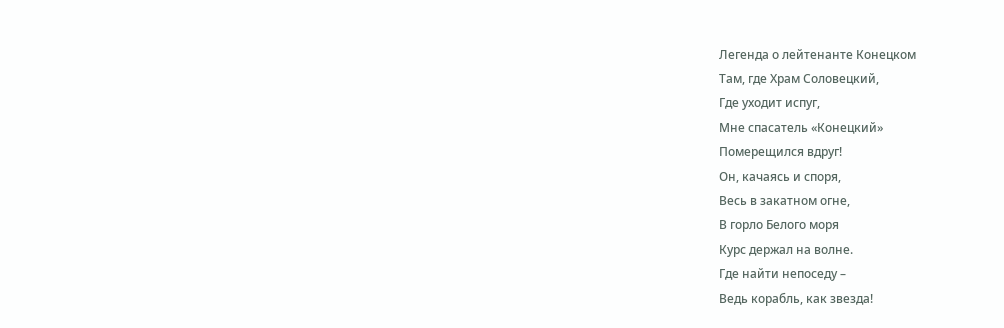Легенда о лейтенанте Конецком
Там, где Храм Соловецкий,
Где уходит испуг,
Мне спасатель «Конецкий»
Померещился вдруг!
Он, качаясь и споря,
Весь в закатном огне,
В горло Белого моря
Курс держал на волне.
Где найти непоседу –
Ведь корабль, как звезда!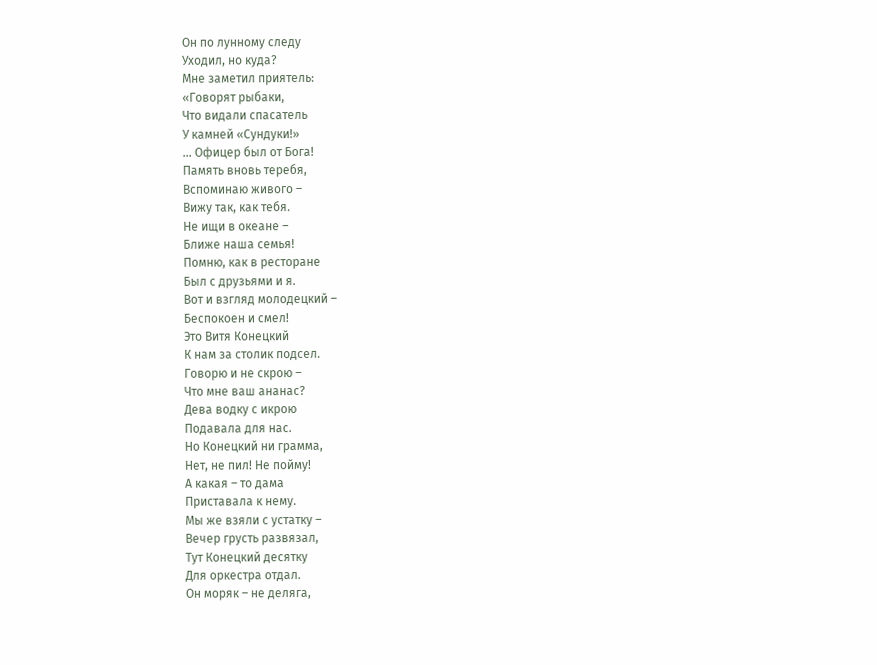Он по лунному следу
Уходил, но куда?
Мне заметил приятель:
«Говорят рыбаки,
Что видали спасатель
У камней «Сундуки!»
... Офицер был от Бога!
Память вновь теребя,
Вспоминаю живого –
Вижу так, как тебя.
Не ищи в океане –
Ближе наша семья!
Помню, как в ресторане
Был с друзьями и я.
Вот и взгляд молодецкий –
Беспокоен и смел!
Это Витя Конецкий
К нам за столик подсел.
Говорю и не скрою –
Что мне ваш ананас?
Дева водку с икрою
Подавала для нас.
Но Конецкий ни грамма,
Нет, не пил! Не пойму!
А какая – то дама
Приставала к нему.
Мы же взяли с устатку –
Вечер грусть развязал,
Тут Конецкий десятку
Для оркестра отдал.
Он моряк – не деляга,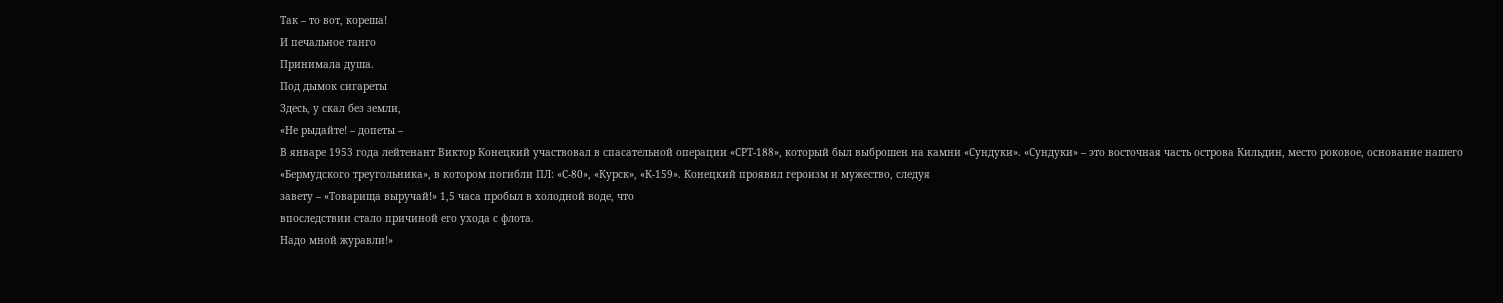Так – то вот, кореша!
И печальное танго
Принимала душа.
Под дымок сигареты
Здесь, у скал без земли,
«Не рыдайте! – допеты –
В январе 1953 года лейтенант Виктор Конецкий участвовал в спасательной операции «СРТ-188», который был выброшен на камни «Сундуки». «Сундуки» – это восточная часть острова Кильдин, место роковое, основание нашего «Бермудского треугольника», в котором погибли ПЛ: «С-80», «Курск», «К-159». Конецкий проявил героизм и мужество, следуя
завету – «Товарища выручай!» 1,5 часа пробыл в холодной воде, что
впоследствии стало причиной его ухода с флота.
Надо мной журавли!»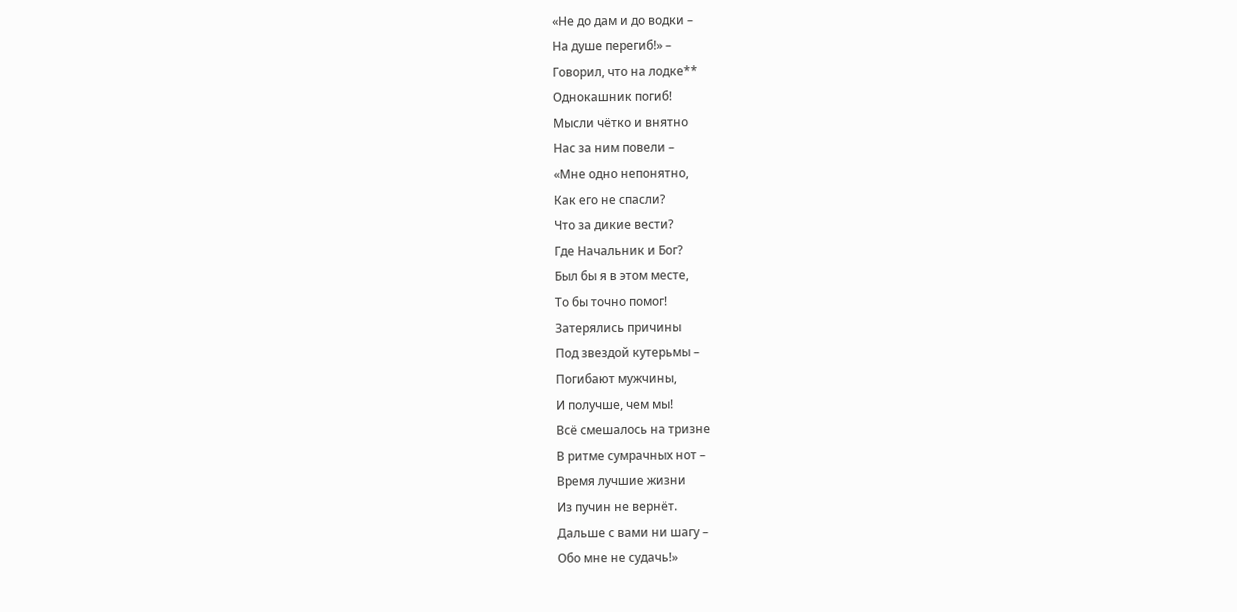«Не до дам и до водки –
На душе перегиб!» –
Говорил, что на лодке**
Однокашник погиб!
Мысли чётко и внятно
Нас за ним повели –
«Мне одно непонятно,
Как его не спасли?
Что за дикие вести?
Где Начальник и Бог?
Был бы я в этом месте,
То бы точно помог!
Затерялись причины
Под звездой кутерьмы –
Погибают мужчины,
И получше, чем мы!
Всё смешалось на тризне
В ритме сумрачных нот –
Время лучшие жизни
Из пучин не вернёт.
Дальше с вами ни шагу –
Обо мне не судачь!»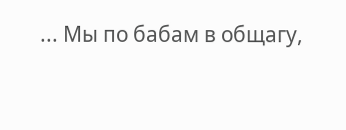... Мы по бабам в общагу,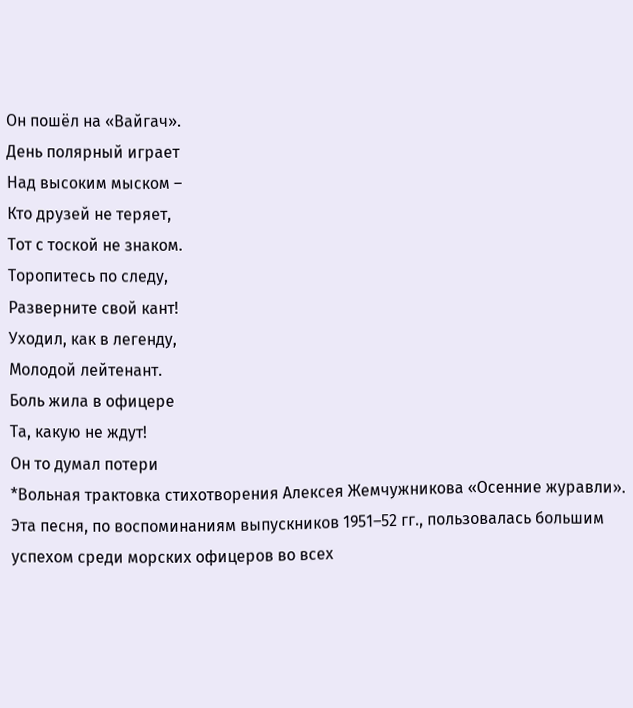Он пошёл на «Вайгач».
День полярный играет
Над высоким мыском –
Кто друзей не теряет,
Тот с тоской не знаком.
Торопитесь по следу,
Разверните свой кант!
Уходил, как в легенду,
Молодой лейтенант.
Боль жила в офицере
Та, какую не ждут!
Он то думал потери
*Вольная трактовка стихотворения Алексея Жемчужникова «Осенние журавли». Эта песня, по воспоминаниям выпускников 1951–52 гг., пользовалась большим успехом среди морских офицеров во всех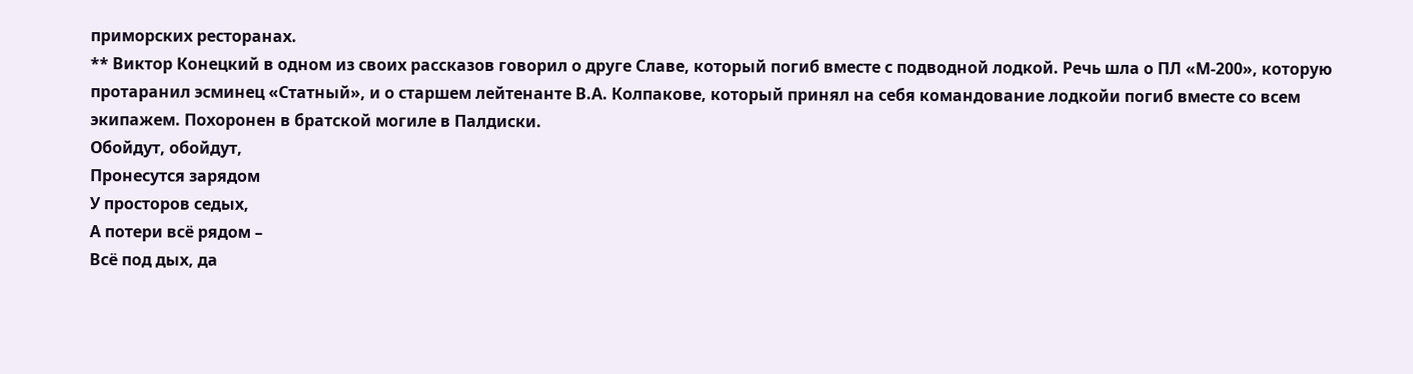приморских ресторанах.
** Виктор Конецкий в одном из своих рассказов говорил о друге Славе, который погиб вместе с подводной лодкой. Речь шла о ПЛ «М-200», которую протаранил эсминец «Статный», и о старшем лейтенанте В.А. Колпакове, который принял на себя командование лодкойи погиб вместе со всем экипажем. Похоронен в братской могиле в Палдиски.
Обойдут, обойдут,
Пронесутся зарядом
У просторов седых,
А потери всё рядом –
Всё под дых, да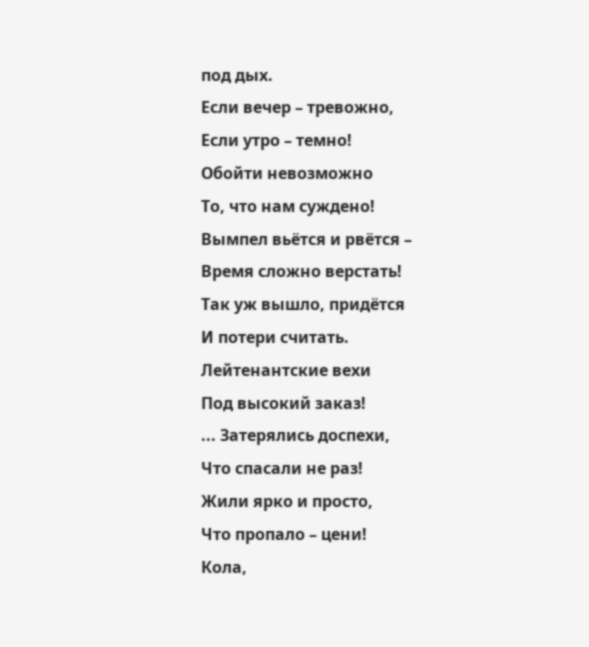под дых.
Если вечер – тревожно,
Если утро – темно!
Обойти невозможно
То, что нам суждено!
Вымпел вьётся и рвётся –
Время сложно верстать!
Так уж вышло, придётся
И потери считать.
Лейтенантские вехи
Под высокий заказ!
... Затерялись доспехи,
Что спасали не раз!
Жили ярко и просто,
Что пропало – цени!
Кола,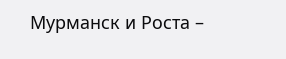Мурманск и Роста –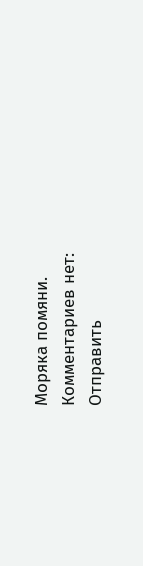Моряка помяни.
Комментариев нет:
Отправить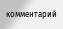комментарий